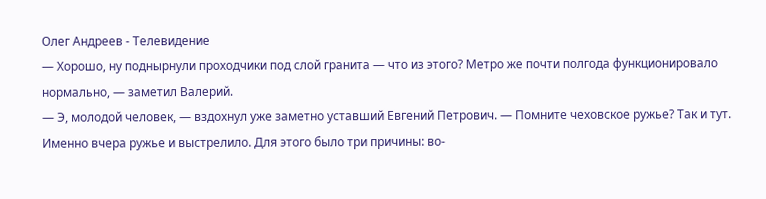Олег Андреев - Телевидение
— Хорошо, ну поднырнули проходчики под слой гранита — что из этого? Метро же почти полгода функционировало нормально, — заметил Валерий.
— Э, молодой человек, — вздохнул уже заметно уставший Евгений Петрович. — Помните чеховское ружье? Так и тут. Именно вчера ружье и выстрелило. Для этого было три причины: во-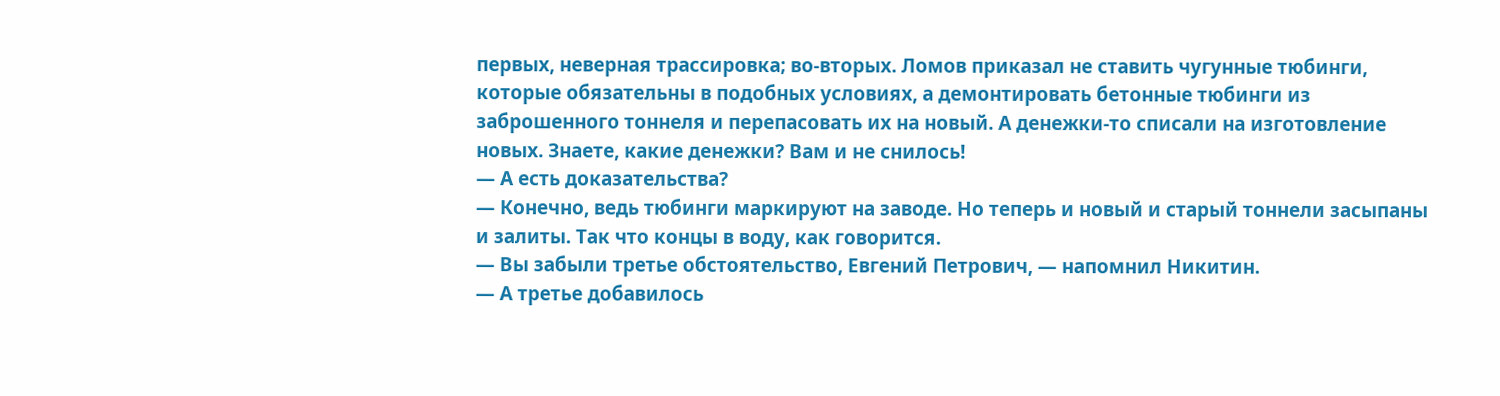первых, неверная трассировка; во-вторых. Ломов приказал не ставить чугунные тюбинги, которые обязательны в подобных условиях, а демонтировать бетонные тюбинги из заброшенного тоннеля и перепасовать их на новый. А денежки-то списали на изготовление новых. Знаете, какие денежки? Вам и не снилось!
— А есть доказательства?
— Конечно, ведь тюбинги маркируют на заводе. Но теперь и новый и старый тоннели засыпаны и залиты. Так что концы в воду, как говорится.
— Вы забыли третье обстоятельство, Евгений Петрович, — напомнил Никитин.
— А третье добавилось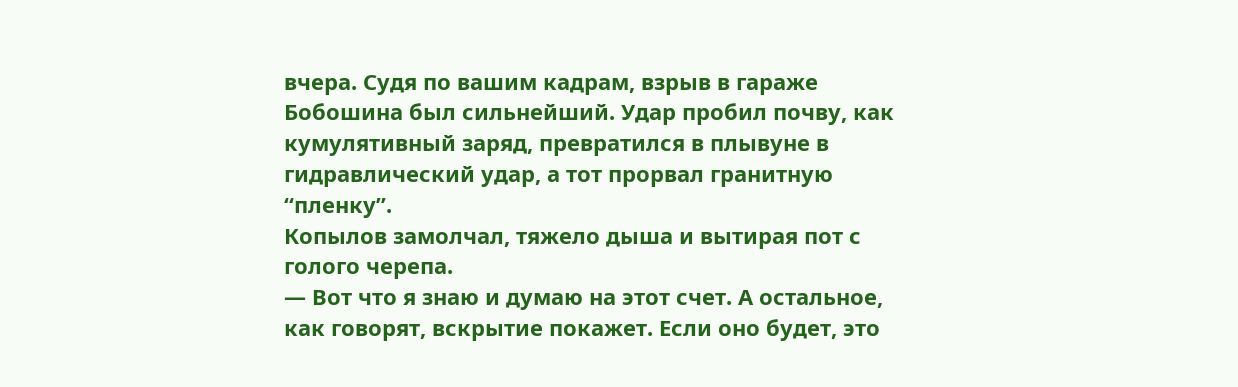вчера. Судя по вашим кадрам, взрыв в гараже Бобошина был сильнейший. Удар пробил почву, как кумулятивный заряд, превратился в плывуне в гидравлический удар, а тот прорвал гранитную “пленку”.
Копылов замолчал, тяжело дыша и вытирая пот с голого черепа.
— Вот что я знаю и думаю на этот счет. А остальное, как говорят, вскрытие покажет. Если оно будет, это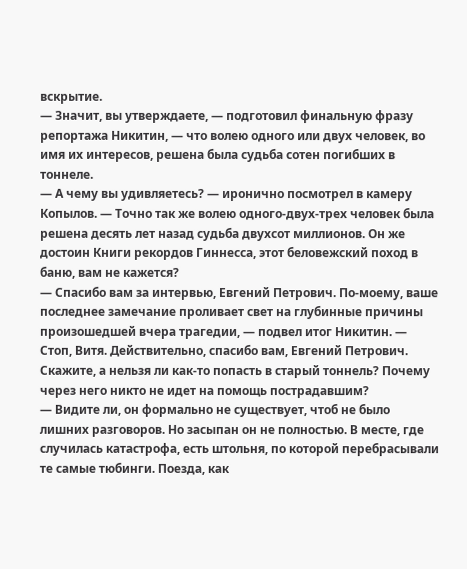вскрытие.
— Значит, вы утверждаете, — подготовил финальную фразу репортажа Никитин, — что волею одного или двух человек, во имя их интересов, решена была судьба сотен погибших в тоннеле.
— А чему вы удивляетесь? — иронично посмотрел в камеру Копылов. — Точно так же волею одного-двух-трех человек была решена десять лет назад судьба двухсот миллионов. Он же достоин Книги рекордов Гиннесса, этот беловежский поход в баню, вам не кажется?
— Спасибо вам за интервью, Евгений Петрович. По-моему, ваше последнее замечание проливает свет на глубинные причины произошедшей вчера трагедии, — подвел итог Никитин. — Стоп, Витя. Действительно, спасибо вам, Евгений Петрович. Скажите, а нельзя ли как-то попасть в старый тоннель? Почему через него никто не идет на помощь пострадавшим?
— Видите ли, он формально не существует, чтоб не было лишних разговоров. Но засыпан он не полностью. В месте, где случилась катастрофа, есть штольня, по которой перебрасывали те самые тюбинги. Поезда, как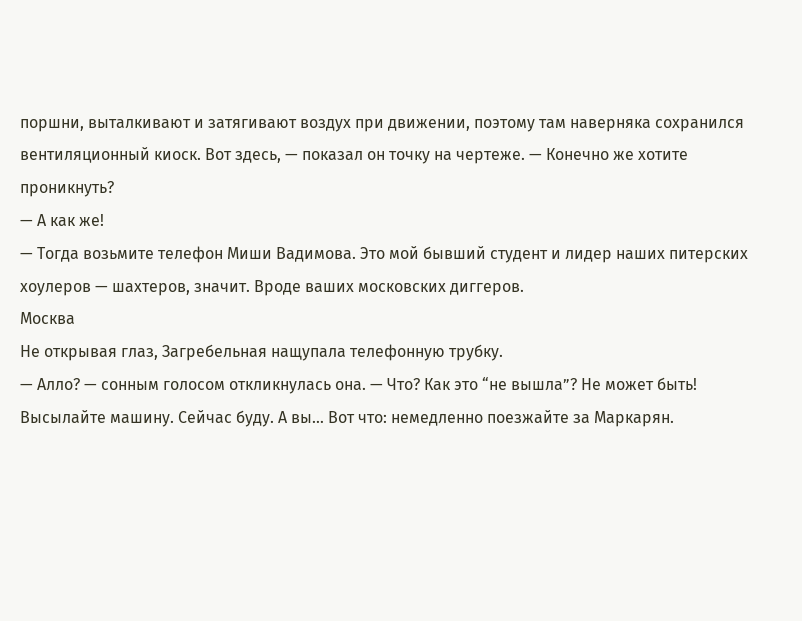поршни, выталкивают и затягивают воздух при движении, поэтому там наверняка сохранился вентиляционный киоск. Вот здесь, — показал он точку на чертеже. — Конечно же хотите проникнуть?
— А как же!
— Тогда возьмите телефон Миши Вадимова. Это мой бывший студент и лидер наших питерских хоулеров — шахтеров, значит. Вроде ваших московских диггеров.
Москва
Не открывая глаз, Загребельная нащупала телефонную трубку.
— Алло? — сонным голосом откликнулась она. — Что? Как это “не вышла”? Не может быть! Высылайте машину. Сейчас буду. А вы… Вот что: немедленно поезжайте за Маркарян.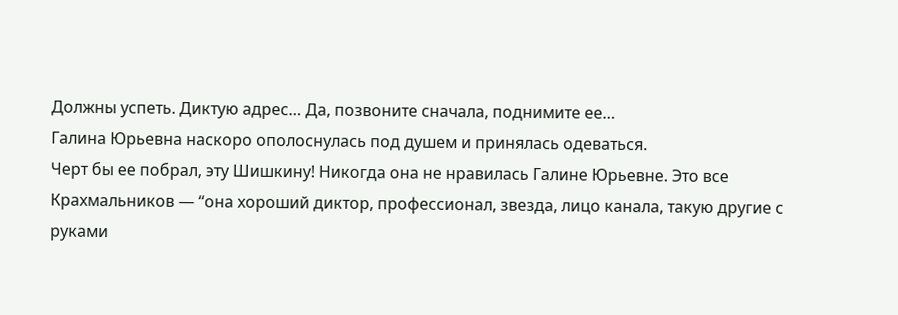Должны успеть. Диктую адрес… Да, позвоните сначала, поднимите ее…
Галина Юрьевна наскоро ополоснулась под душем и принялась одеваться.
Черт бы ее побрал, эту Шишкину! Никогда она не нравилась Галине Юрьевне. Это все Крахмальников — “она хороший диктор, профессионал, звезда, лицо канала, такую другие с руками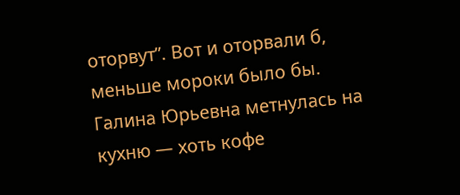оторвут”. Вот и оторвали б, меньше мороки было бы.
Галина Юрьевна метнулась на кухню — хоть кофе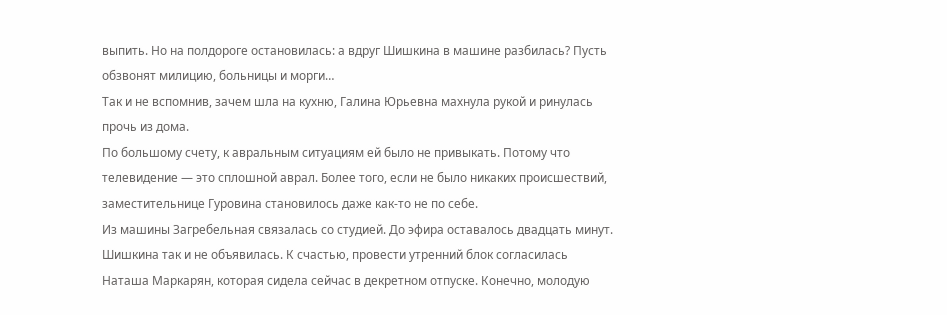выпить. Но на полдороге остановилась: а вдруг Шишкина в машине разбилась? Пусть обзвонят милицию, больницы и морги…
Так и не вспомнив, зачем шла на кухню, Галина Юрьевна махнула рукой и ринулась прочь из дома.
По большому счету, к авральным ситуациям ей было не привыкать. Потому что телевидение — это сплошной аврал. Более того, если не было никаких происшествий, заместительнице Гуровина становилось даже как-то не по себе.
Из машины Загребельная связалась со студией. До эфира оставалось двадцать минут. Шишкина так и не объявилась. К счастью, провести утренний блок согласилась Наташа Маркарян, которая сидела сейчас в декретном отпуске. Конечно, молодую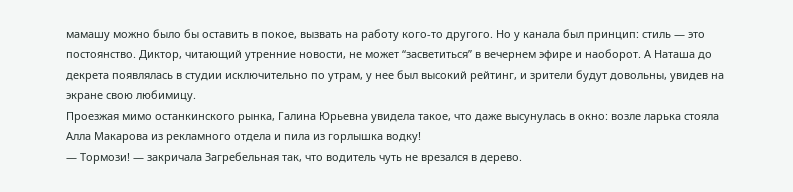мамашу можно было бы оставить в покое, вызвать на работу кого-то другого. Но у канала был принцип: стиль — это постоянство. Диктор, читающий утренние новости, не может “засветиться” в вечернем эфире и наоборот. А Наташа до декрета появлялась в студии исключительно по утрам, у нее был высокий рейтинг, и зрители будут довольны, увидев на экране свою любимицу.
Проезжая мимо останкинского рынка, Галина Юрьевна увидела такое, что даже высунулась в окно: возле ларька стояла Алла Макарова из рекламного отдела и пила из горлышка водку!
— Тормози! — закричала Загребельная так, что водитель чуть не врезался в дерево.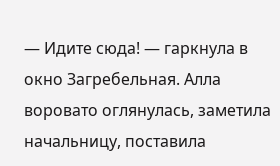— Идите сюда! — гаркнула в окно Загребельная. Алла воровато оглянулась, заметила начальницу, поставила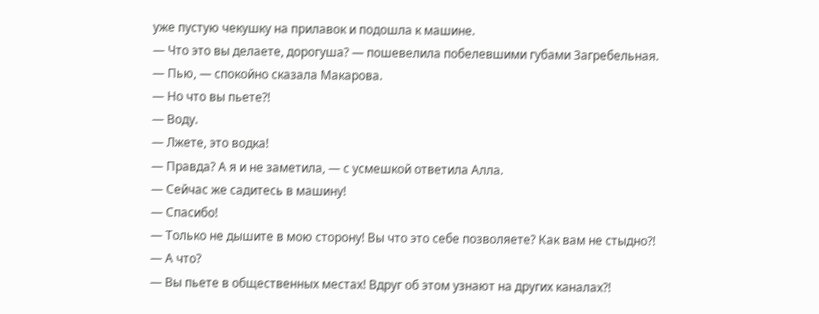уже пустую чекушку на прилавок и подошла к машине.
— Что это вы делаете, дорогуша? — пошевелила побелевшими губами Загребельная.
— Пью, — спокойно сказала Макарова.
— Но что вы пьете?!
— Воду.
— Лжете, это водка!
— Правда? А я и не заметила, — с усмешкой ответила Алла.
— Сейчас же садитесь в машину!
— Спасибо!
— Только не дышите в мою сторону! Вы что это себе позволяете? Как вам не стыдно?!
— А что?
— Вы пьете в общественных местах! Вдруг об этом узнают на других каналах?!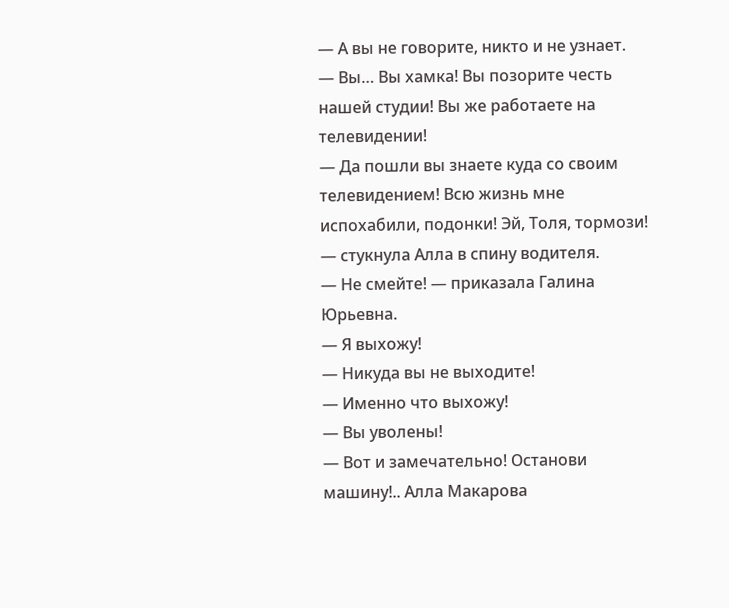— А вы не говорите, никто и не узнает.
— Вы… Вы хамка! Вы позорите честь нашей студии! Вы же работаете на телевидении!
— Да пошли вы знаете куда со своим телевидением! Всю жизнь мне испохабили, подонки! Эй, Толя, тормози! — стукнула Алла в спину водителя.
— Не смейте! — приказала Галина Юрьевна.
— Я выхожу!
— Никуда вы не выходите!
— Именно что выхожу!
— Вы уволены!
— Вот и замечательно! Останови машину!.. Алла Макарова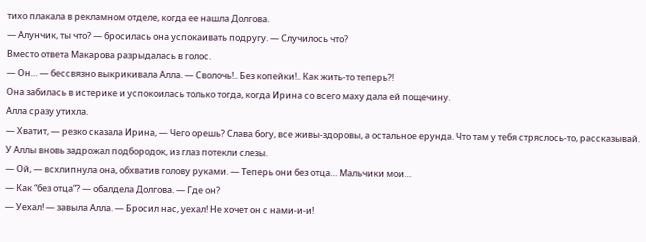тихо плакала в рекламном отделе, когда ее нашла Долгова.
— Алунчик, ты что? — бросилась она успокаивать подругу. — Случилось что?
Вместо ответа Макарова разрыдалась в голос.
— Он… — бессвязно выкрикивала Алла. — Сволочь!.. Без копейки!.. Как жить-то теперь?!
Она забилась в истерике и успокоилась только тогда, когда Ирина со всего маху дала ей пощечину.
Алла сразу утихла.
— Хватит, — резко сказала Ирина, — Чего орешь? Слава богу, все живы-здоровы, а остальное ерунда. Что там у тебя стряслось-то, рассказывай.
У Аллы вновь задрожал подбородок, из глаз потекли слезы.
— Ой, — всхлипнула она, обхватив голову руками. — Теперь они без отца… Мальчики мои…
— Как “без отца”? — обалдела Долгова. — Где он?
— Уехал! — завыла Алла. — Бросил нас, уехал! Не хочет он с нами-и-и!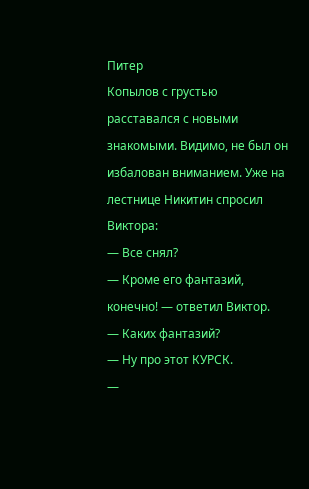Питер
Копылов с грустью расставался с новыми знакомыми. Видимо, не был он избалован вниманием. Уже на лестнице Никитин спросил Виктора:
— Все снял?
— Кроме его фантазий, конечно! — ответил Виктор.
— Каких фантазий?
— Ну про этот КУРСК.
—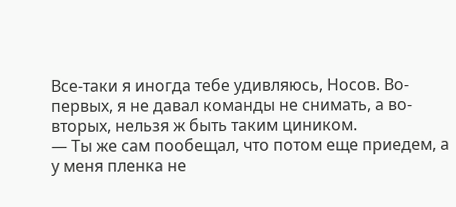Все-таки я иногда тебе удивляюсь, Носов. Во-первых, я не давал команды не снимать, а во-вторых, нельзя ж быть таким циником.
— Ты же сам пообещал, что потом еще приедем, а у меня пленка не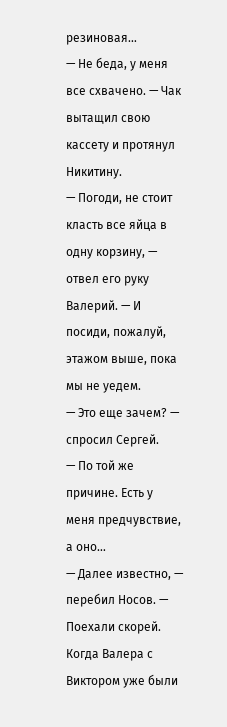резиновая…
— Не беда, у меня все схвачено. — Чак вытащил свою кассету и протянул Никитину.
— Погоди, не стоит класть все яйца в одну корзину, — отвел его руку Валерий. — И посиди, пожалуй, этажом выше, пока мы не уедем.
— Это еще зачем? — спросил Сергей.
— По той же причине. Есть у меня предчувствие, а оно…
— Далее известно, — перебил Носов. — Поехали скорей.
Когда Валера с Виктором уже были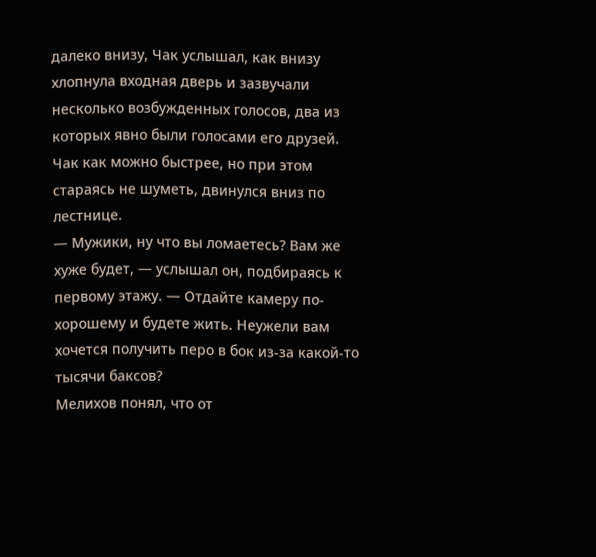далеко внизу, Чак услышал, как внизу хлопнула входная дверь и зазвучали несколько возбужденных голосов, два из которых явно были голосами его друзей. Чак как можно быстрее, но при этом стараясь не шуметь, двинулся вниз по лестнице.
— Мужики, ну что вы ломаетесь? Вам же хуже будет, — услышал он, подбираясь к первому этажу. — Отдайте камеру по-хорошему и будете жить. Неужели вам хочется получить перо в бок из-за какой-то тысячи баксов?
Мелихов понял, что от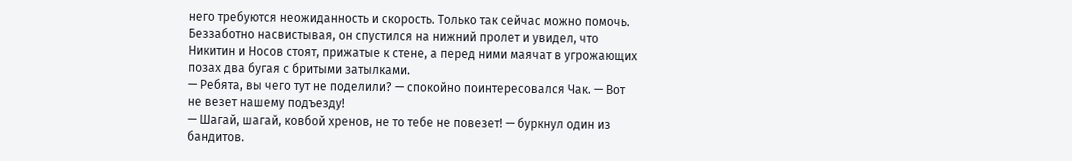него требуются неожиданность и скорость. Только так сейчас можно помочь. Беззаботно насвистывая, он спустился на нижний пролет и увидел, что Никитин и Носов стоят, прижатые к стене, а перед ними маячат в угрожающих позах два бугая с бритыми затылками.
— Ребята, вы чего тут не поделили? — спокойно поинтересовался Чак. — Вот не везет нашему подъезду!
— Шагай, шагай, ковбой хренов, не то тебе не повезет! — буркнул один из бандитов.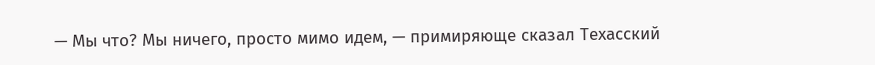— Мы что? Мы ничего, просто мимо идем, — примиряюще сказал Техасский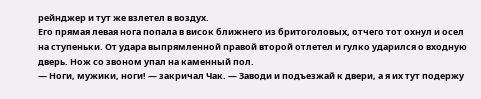рейнджер и тут же взлетел в воздух.
Его прямая левая нога попала в висок ближнего из бритоголовых, отчего тот охнул и осел на ступеньки. От удара выпрямленной правой второй отлетел и гулко ударился о входную дверь. Нож со звоном упал на каменный пол.
— Ноги, мужики, ноги! — закричал Чак. — Заводи и подъезжай к двери, а я их тут подержу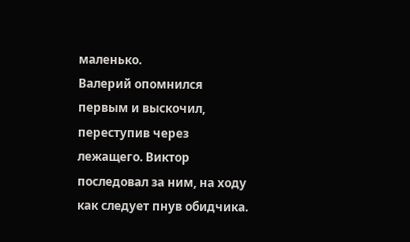маленько.
Валерий опомнился первым и выскочил, переступив через лежащего. Виктор последовал за ним, на ходу как следует пнув обидчика.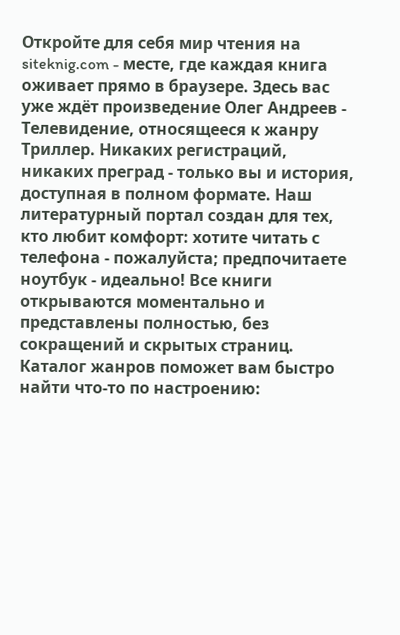Откройте для себя мир чтения на siteknig.com - месте, где каждая книга оживает прямо в браузере. Здесь вас уже ждёт произведение Олег Андреев - Телевидение, относящееся к жанру Триллер. Никаких регистраций, никаких преград - только вы и история, доступная в полном формате. Наш литературный портал создан для тех, кто любит комфорт: хотите читать с телефона - пожалуйста; предпочитаете ноутбук - идеально! Все книги открываются моментально и представлены полностью, без сокращений и скрытых страниц. Каталог жанров поможет вам быстро найти что-то по настроению: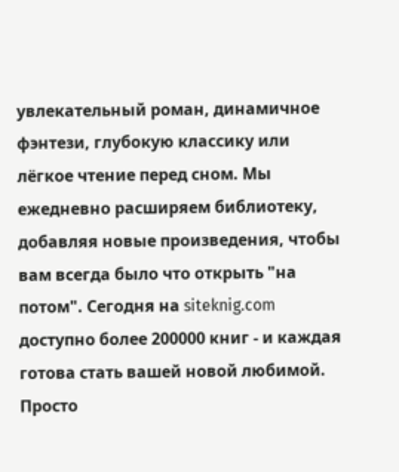увлекательный роман, динамичное фэнтези, глубокую классику или лёгкое чтение перед сном. Мы ежедневно расширяем библиотеку, добавляя новые произведения, чтобы вам всегда было что открыть "на потом". Сегодня на siteknig.com доступно более 200000 книг - и каждая готова стать вашей новой любимой. Просто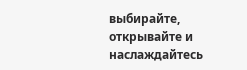выбирайте, открывайте и наслаждайтесь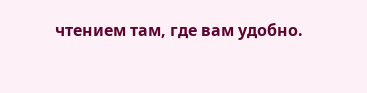чтением там, где вам удобно.